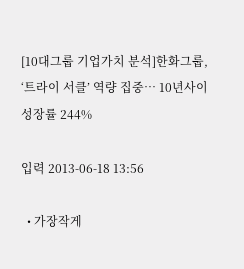[10대그룹 기업가치 분석]한화그룹, ‘트라이 서클’ 역량 집중… 10년사이 성장률 244%

입력 2013-06-18 13:56

  • 가장작게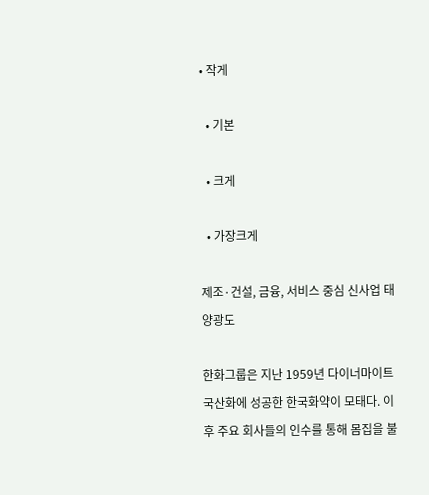• 작게

  • 기본

  • 크게

  • 가장크게

제조·건설, 금융, 서비스 중심 신사업 태양광도

한화그룹은 지난 1959년 다이너마이트 국산화에 성공한 한국화약이 모태다. 이후 주요 회사들의 인수를 통해 몸집을 불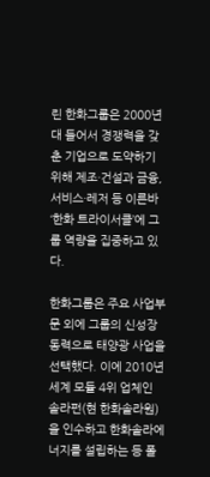린 한화그룹은 2000년대 들어서 경쟁력을 갖춘 기업으로 도약하기 위해 제조·건설과 금융, 서비스·레저 등 이른바 ‘한화 트라이서클’에 그룹 역량을 집중하고 있다.

한화그룹은 주요 사업부문 외에 그룹의 신성장동력으로 태양광 사업을 선택했다. 이에 2010년 세계 모듈 4위 업체인 솔라펀(현 한화솔라원)을 인수하고 한화솔라에너지를 설립하는 등 폴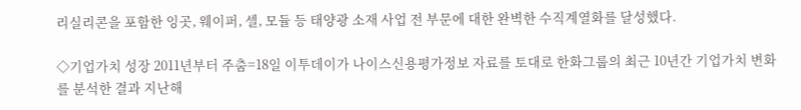리실리콘을 포함한 잉곳, 웨이퍼, 셀, 모듈 등 태양광 소재 사업 전 부문에 대한 완벽한 수직계열화를 달성했다.

◇기업가치 성장 2011년부터 주춤=18일 이투데이가 나이스신용평가정보 자료를 토대로 한화그룹의 최근 10년간 기업가치 변화를 분석한 결과 지난해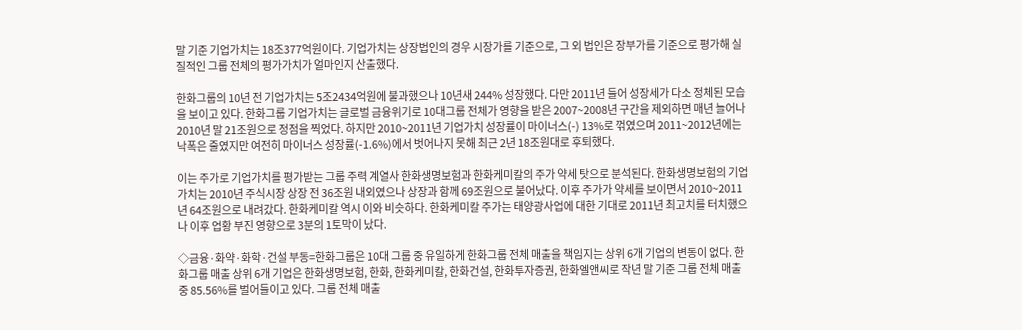말 기준 기업가치는 18조377억원이다. 기업가치는 상장법인의 경우 시장가를 기준으로, 그 외 법인은 장부가를 기준으로 평가해 실질적인 그룹 전체의 평가가치가 얼마인지 산출했다.

한화그룹의 10년 전 기업가치는 5조2434억원에 불과했으나 10년새 244% 성장했다. 다만 2011년 들어 성장세가 다소 정체된 모습을 보이고 있다. 한화그룹 기업가치는 글로벌 금융위기로 10대그룹 전체가 영향을 받은 2007~2008년 구간을 제외하면 매년 늘어나 2010년 말 21조원으로 정점을 찍었다. 하지만 2010~2011년 기업가치 성장률이 마이너스(-) 13%로 꺾였으며 2011~2012년에는 낙폭은 줄였지만 여전히 마이너스 성장률(-1.6%)에서 벗어나지 못해 최근 2년 18조원대로 후퇴했다.

이는 주가로 기업가치를 평가받는 그룹 주력 계열사 한화생명보험과 한화케미칼의 주가 약세 탓으로 분석된다. 한화생명보험의 기업가치는 2010년 주식시장 상장 전 36조원 내외였으나 상장과 함께 69조원으로 불어났다. 이후 주가가 약세를 보이면서 2010~2011년 64조원으로 내려갔다. 한화케미칼 역시 이와 비슷하다. 한화케미칼 주가는 태양광사업에 대한 기대로 2011년 최고치를 터치했으나 이후 업황 부진 영향으로 3분의 1토막이 났다.

◇금융·화약·화학·건설 부동=한화그룹은 10대 그룹 중 유일하게 한화그룹 전체 매출을 책임지는 상위 6개 기업의 변동이 없다. 한화그룹 매출 상위 6개 기업은 한화생명보험, 한화, 한화케미칼, 한화건설, 한화투자증권, 한화엘앤씨로 작년 말 기준 그룹 전체 매출 중 85.56%를 벌어들이고 있다. 그룹 전체 매출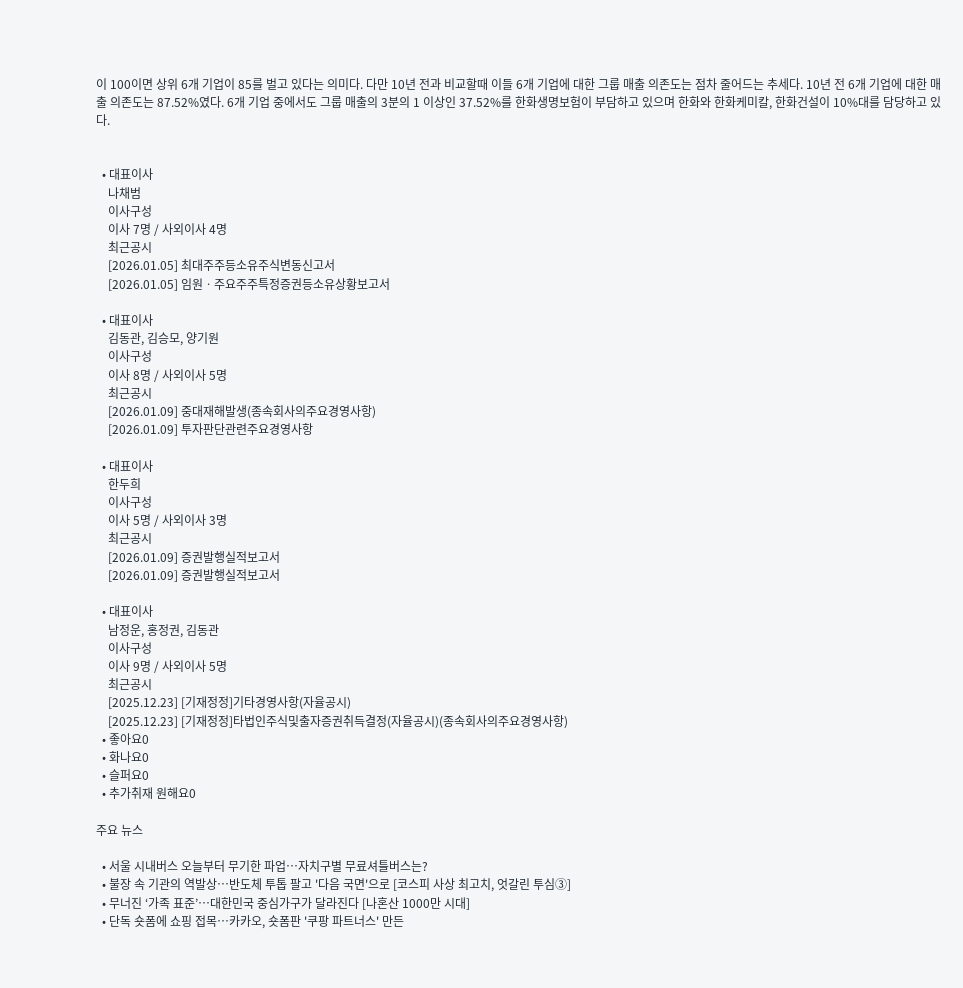이 100이면 상위 6개 기업이 85를 벌고 있다는 의미다. 다만 10년 전과 비교할때 이들 6개 기업에 대한 그룹 매출 의존도는 점차 줄어드는 추세다. 10년 전 6개 기업에 대한 매출 의존도는 87.52%였다. 6개 기업 중에서도 그룹 매출의 3분의 1 이상인 37.52%를 한화생명보험이 부담하고 있으며 한화와 한화케미칼, 한화건설이 10%대를 담당하고 있다.


  • 대표이사
    나채범
    이사구성
    이사 7명 / 사외이사 4명
    최근공시
    [2026.01.05] 최대주주등소유주식변동신고서
    [2026.01.05] 임원ㆍ주요주주특정증권등소유상황보고서

  • 대표이사
    김동관, 김승모, 양기원
    이사구성
    이사 8명 / 사외이사 5명
    최근공시
    [2026.01.09] 중대재해발생(종속회사의주요경영사항)
    [2026.01.09] 투자판단관련주요경영사항

  • 대표이사
    한두희
    이사구성
    이사 5명 / 사외이사 3명
    최근공시
    [2026.01.09] 증권발행실적보고서
    [2026.01.09] 증권발행실적보고서

  • 대표이사
    남정운, 홍정권, 김동관
    이사구성
    이사 9명 / 사외이사 5명
    최근공시
    [2025.12.23] [기재정정]기타경영사항(자율공시)
    [2025.12.23] [기재정정]타법인주식및출자증권취득결정(자율공시)(종속회사의주요경영사항)
  • 좋아요0
  • 화나요0
  • 슬퍼요0
  • 추가취재 원해요0

주요 뉴스

  • 서울 시내버스 오늘부터 무기한 파업…자치구별 무료셔틀버스는?
  • 불장 속 기관의 역발상…반도체 투톱 팔고 '다음 국면'으로 [코스피 사상 최고치, 엇갈린 투심③]
  • 무너진 ‘가족 표준’…대한민국 중심가구가 달라진다 [나혼산 1000만 시대]
  • 단독 숏폼에 쇼핑 접목…카카오, 숏폼판 '쿠팡 파트너스' 만든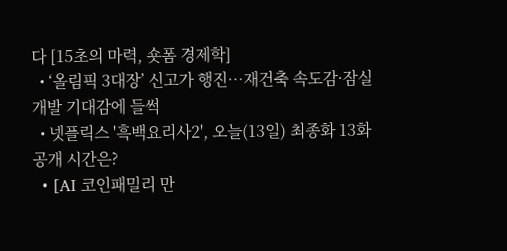다 [15초의 마력, 숏폼 경제학]
  • ‘올림픽 3대장’ 신고가 행진…재건축 속도감·잠실 개발 기대감에 들썩
  • 넷플릭스 '흑백요리사2', 오늘(13일) 최종화 13화 공개 시간은?
  • [AI 코인패밀리 만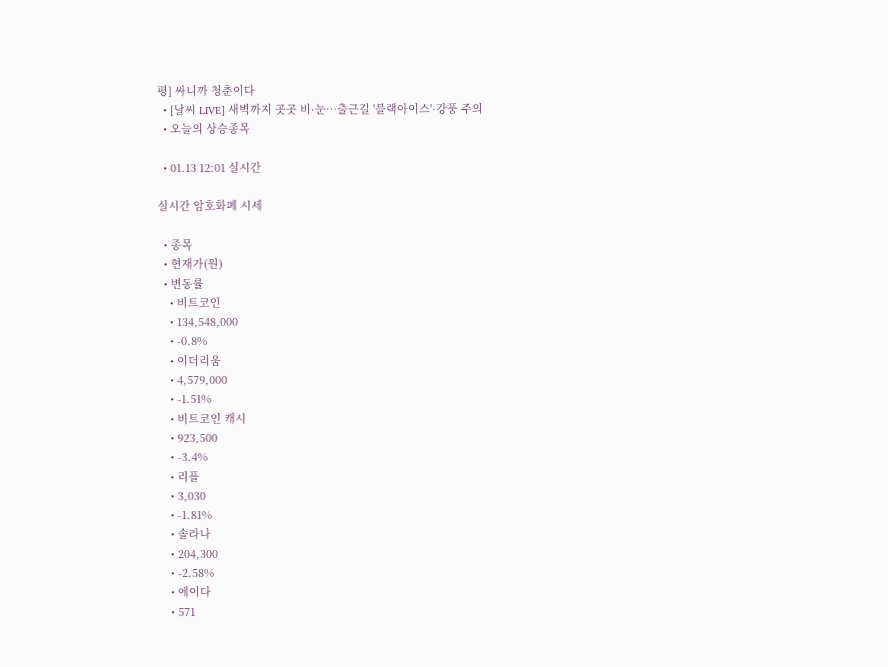평] 싸니까 청춘이다
  • [날씨 LIVE] 새벽까지 곳곳 비·눈…출근길 '블랙아이스'·강풍 주의
  • 오늘의 상승종목

  • 01.13 12:01 실시간

실시간 암호화폐 시세

  • 종목
  • 현재가(원)
  • 변동률
    • 비트코인
    • 134,548,000
    • -0.8%
    • 이더리움
    • 4,579,000
    • -1.51%
    • 비트코인 캐시
    • 923,500
    • -3.4%
    • 리플
    • 3,030
    • -1.81%
    • 솔라나
    • 204,300
    • -2.58%
    • 에이다
    • 571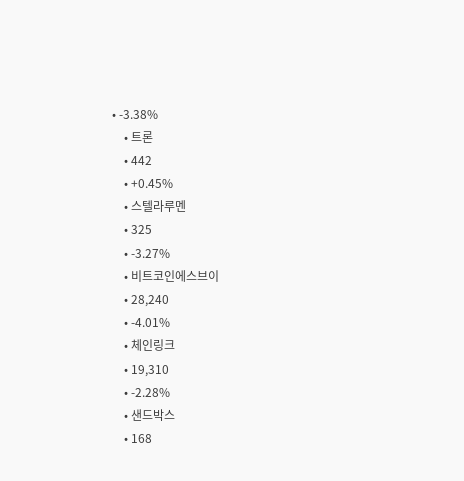• -3.38%
    • 트론
    • 442
    • +0.45%
    • 스텔라루멘
    • 325
    • -3.27%
    • 비트코인에스브이
    • 28,240
    • -4.01%
    • 체인링크
    • 19,310
    • -2.28%
    • 샌드박스
    • 168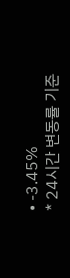• -3.45%
* 24시간 변동률 기준